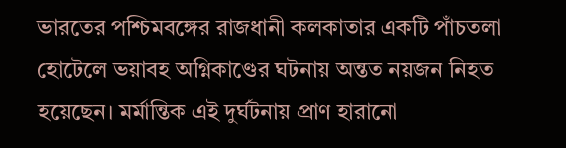ভারতের পশ্চিমবঙ্গের রাজধানী কলকাতার একটি পাঁচতলা হোটেলে ভয়াবহ অগ্নিকাণ্ডের ঘটনায় অন্তত নয়জন নিহত হয়েছেন। মর্মান্তিক এই দুর্ঘটনায় প্রাণ হারানো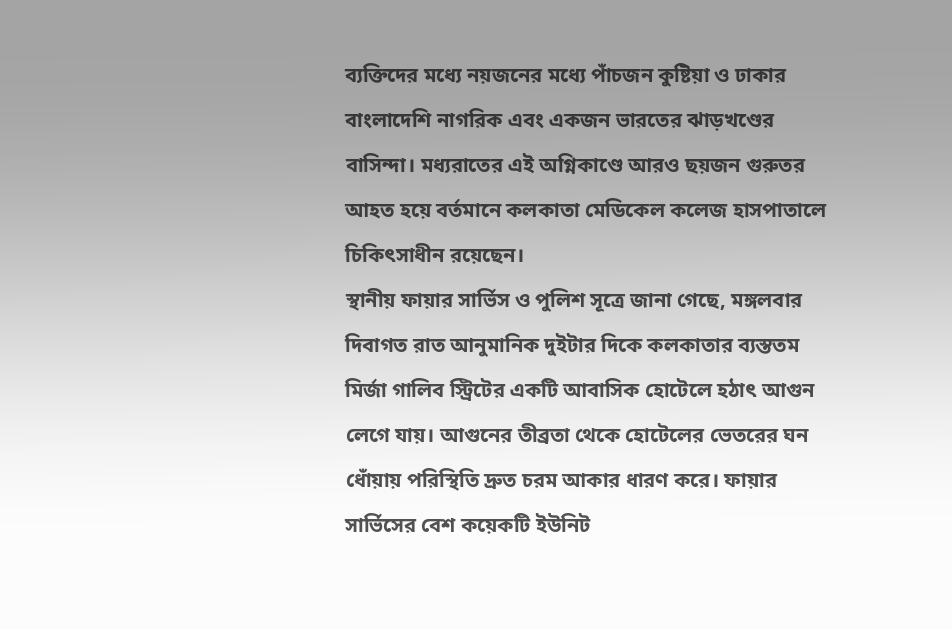ব্যক্তিদের মধ্যে নয়জনের মধ্যে পাঁচজন কুষ্টিয়া ও ঢাকার বাংলাদেশি নাগরিক এবং একজন ভারতের ঝাড়খণ্ডের বাসিন্দা। মধ্যরাতের এই অগ্নিকাণ্ডে আরও ছয়জন গুরুতর আহত হয়ে বর্তমানে কলকাতা মেডিকেল কলেজ হাসপাতালে চিকিৎসাধীন রয়েছেন।
স্থানীয় ফায়ার সার্ভিস ও পুলিশ সূত্রে জানা গেছে, মঙ্গলবার দিবাগত রাত আনুমানিক দুইটার দিকে কলকাতার ব্যস্ততম মির্জা গালিব স্ট্রিটের একটি আবাসিক হোটেলে হঠাৎ আগুন লেগে যায়। আগুনের তীব্রতা থেকে হোটেলের ভেতরের ঘন ধোঁয়ায় পরিস্থিতি দ্রুত চরম আকার ধারণ করে। ফায়ার সার্ভিসের বেশ কয়েকটি ইউনিট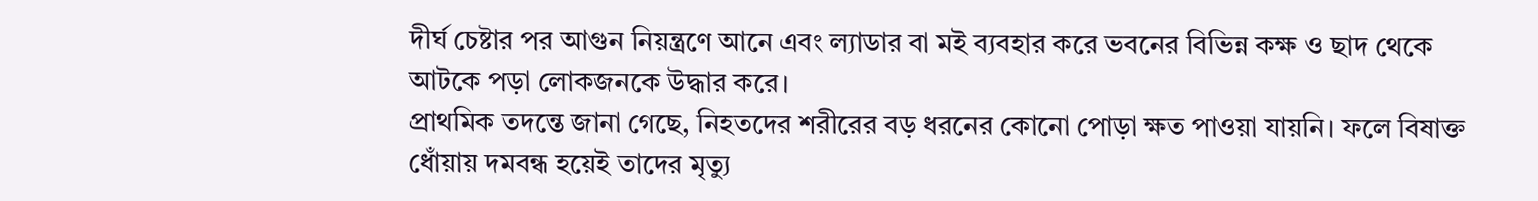দীর্ঘ চেষ্টার পর আগুন নিয়ন্ত্রণে আনে এবং ল্যাডার বা মই ব্যবহার করে ভবনের বিভিন্ন কক্ষ ও ছাদ থেকে আটকে পড়া লোকজনকে উদ্ধার করে।
প্রাথমিক তদন্তে জানা গেছে, নিহতদের শরীরের বড় ধরনের কোনো পোড়া ক্ষত পাওয়া যায়নি। ফলে বিষাক্ত ধোঁয়ায় দমবন্ধ হয়েই তাদের মৃত্যু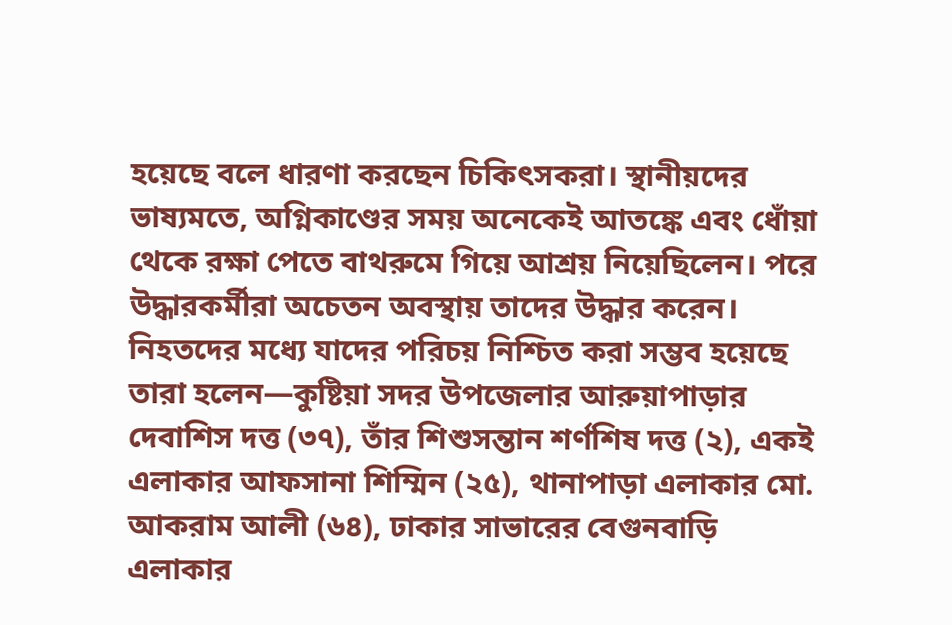হয়েছে বলে ধারণা করছেন চিকিৎসকরা। স্থানীয়দের ভাষ্যমতে, অগ্নিকাণ্ডের সময় অনেকেই আতঙ্কে এবং ধোঁয়া থেকে রক্ষা পেতে বাথরুমে গিয়ে আশ্রয় নিয়েছিলেন। পরে উদ্ধারকর্মীরা অচেতন অবস্থায় তাদের উদ্ধার করেন।
নিহতদের মধ্যে যাদের পরিচয় নিশ্চিত করা সম্ভব হয়েছে তারা হলেন—কুষ্টিয়া সদর উপজেলার আরুয়াপাড়ার দেবাশিস দত্ত (৩৭), তাঁর শিশুসন্তান শর্ণশিষ দত্ত (২), একই এলাকার আফসানা শিম্মিন (২৫), থানাপাড়া এলাকার মো. আকরাম আলী (৬৪), ঢাকার সাভারের বেগুনবাড়ি এলাকার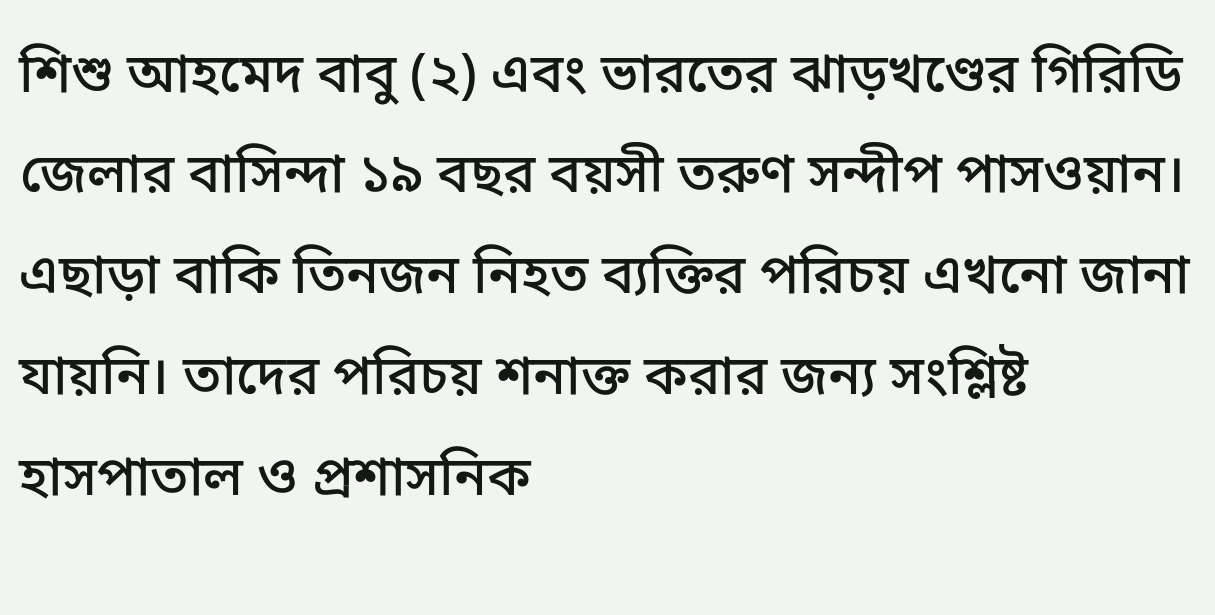শিশু আহমেদ বাবু (২) এবং ভারতের ঝাড়খণ্ডের গিরিডি জেলার বাসিন্দা ১৯ বছর বয়সী তরুণ সন্দীপ পাসওয়ান। এছাড়া বাকি তিনজন নিহত ব্যক্তির পরিচয় এখনো জানা যায়নি। তাদের পরিচয় শনাক্ত করার জন্য সংশ্লিষ্ট হাসপাতাল ও প্রশাসনিক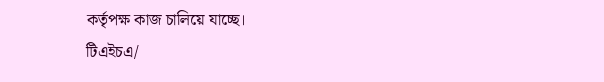কর্তৃপক্ষ কাজ চালিয়ে যাচ্ছে।
টিএইচএ/